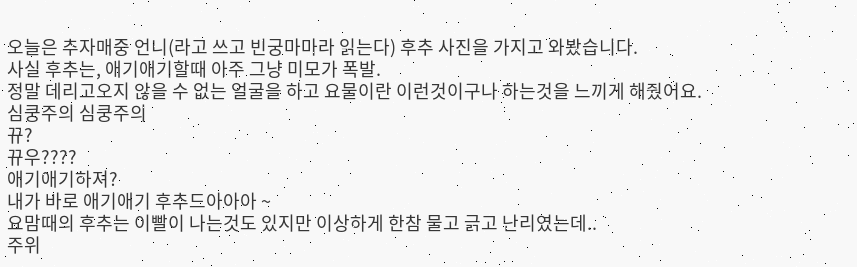오늘은 추자매중 언니(라고 쓰고 빈궁마마라 읽는다) 후추 사진을 가지고 와봤습니다.
사실 후추는, 애기애기할때 아주 그냥 미모가 폭발.
정말 데리고오지 않을 수 없는 얼굴을 하고 요물이란 이런것이구나 하는것을 느끼게 해줬어요.
심쿵주의 심쿵주의
뀨?
뀨우????
애기애기하져?
내가 바로 애기애기 후추드아아아 ~
요맘때의 후추는 이빨이 나는것도 있지만 이상하게 한참 물고 긁고 난리였는데..
주위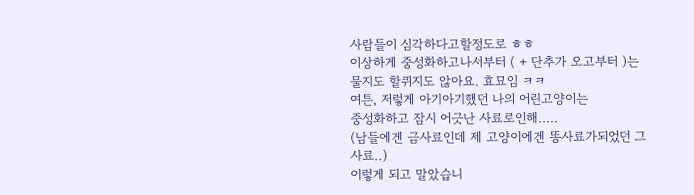사람들이 심각하다고할정도로 ㅎㅎ
이상하게 중성화하고나서부터 ( + 단추가 오고부터 )는 물지도 할퀴지도 않아요. 효묘임 ㅋㅋ
여튼, 저렇게 아기아기했던 나의 어린고양이는
중성화하고 잠시 어긋난 사료로인해.....
(남들에겐 금사료인데 제 고양이에겐 똥사료가되었던 그사료..)
이렇게 되고 말았습니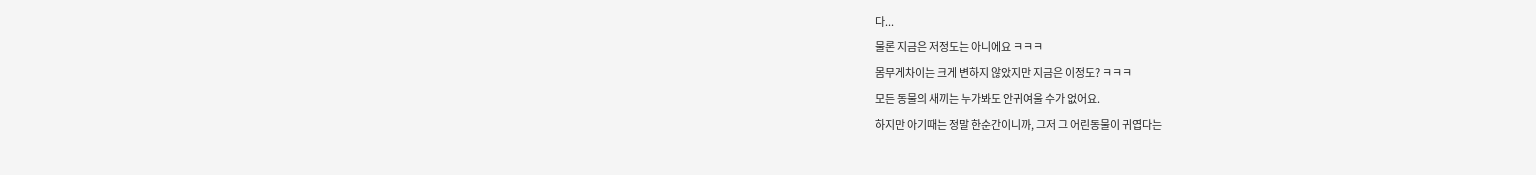다...
물론 지금은 저정도는 아니에요 ㅋㅋㅋ
몸무게차이는 크게 변하지 않았지만 지금은 이정도? ㅋㅋㅋ
모든 동물의 새끼는 누가봐도 안귀여울 수가 없어요.
하지만 아기때는 정말 한순간이니까, 그저 그 어린동물이 귀엽다는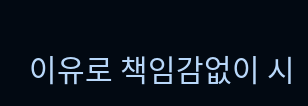이유로 책임감없이 시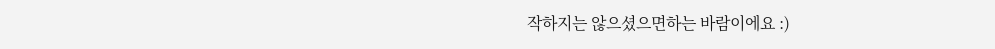작하지는 않으셨으면하는 바람이에요 :)